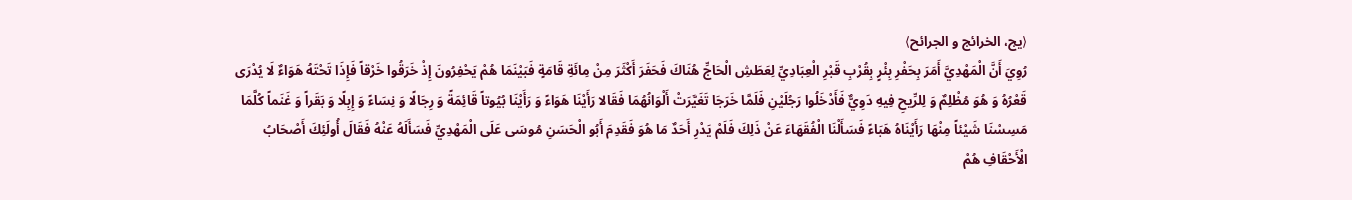⟨يج، الخرائج و الجرائح⟩
رُوِيَ أَنَّ الْمَهْدِيَّ أَمَرَ بِحَفْرِ بِئْرٍ بِقُرْبِ قَبْرِ الْعِبَادِيِّ لِعَطَشِ الْحَاجِّ هُنَاكَ فَحَفَرَ أَكْثَرَ مِنْ مِائَةِ قَامَةٍ فَبَيْنَمَا هُمْ يَحْفِرُونَ إِذْ خَرَقُوا خَرْقاً فَإِذَا تَحْتَهُ هَوَاءٌ لَا يُدْرَى قَعْرُهُ وَ هُوَ مُظْلِمٌ وَ لِلرِّيحِ فِيهِ دَوِيٌّ فَأَدْخَلُوا رَجُلَيْنِ فَلَمَّا خَرَجَا تَغَيَّرَتْ أَلْوَانُهُمَا فَقَالا رَأَيْنَا هَوَاءً وَ رَأَيْنَا بُيُوتاً قَائِمَةً وَ رِجَالًا وَ نِسَاءً وَ إِبِلًا وَ بَقَراً وَ غَنَماً كُلَّمَا مَسِسْنَا شَيْئاً مِنْهَا رَأَيْنَاهُ هَبَاءً فَسَأَلْنَا الْفُقَهَاءَ عَنْ ذَلِكَ فَلَمْ يَدْرِ أَحَدٌ مَا هُوَ فَقَدِمَ أَبُو الْحَسَنِ مُوسَى عَلَى الْمَهْدِيِّ فَسَأَلَهُ عَنْهُ فَقَالَ أُولَئِكَ أَصْحَابُ الْأَحْقَافِ هُمْ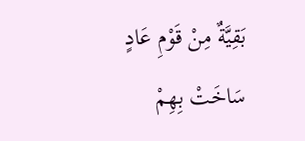بَقِيَّةٌ مِنْ قَوْمِ عَادٍ سَاخَتْ بِهِمْ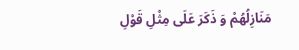مَنَازِلُهُمْ وَ ذَكَرَ عَلَى مِثْلِ قَوْلِ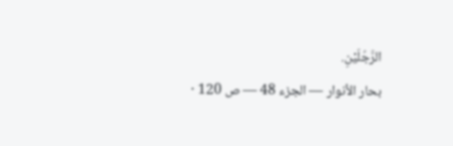الرَّجُلَيْنِ.
بحار الأنوار — الجزء 48 — ص 120 ·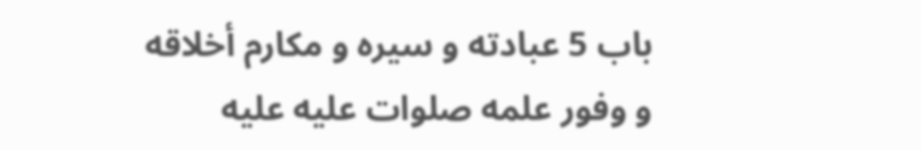باب 5 عبادته و سيره و مكارم أخلاقه و وفور علمه صلوات عليه عليه